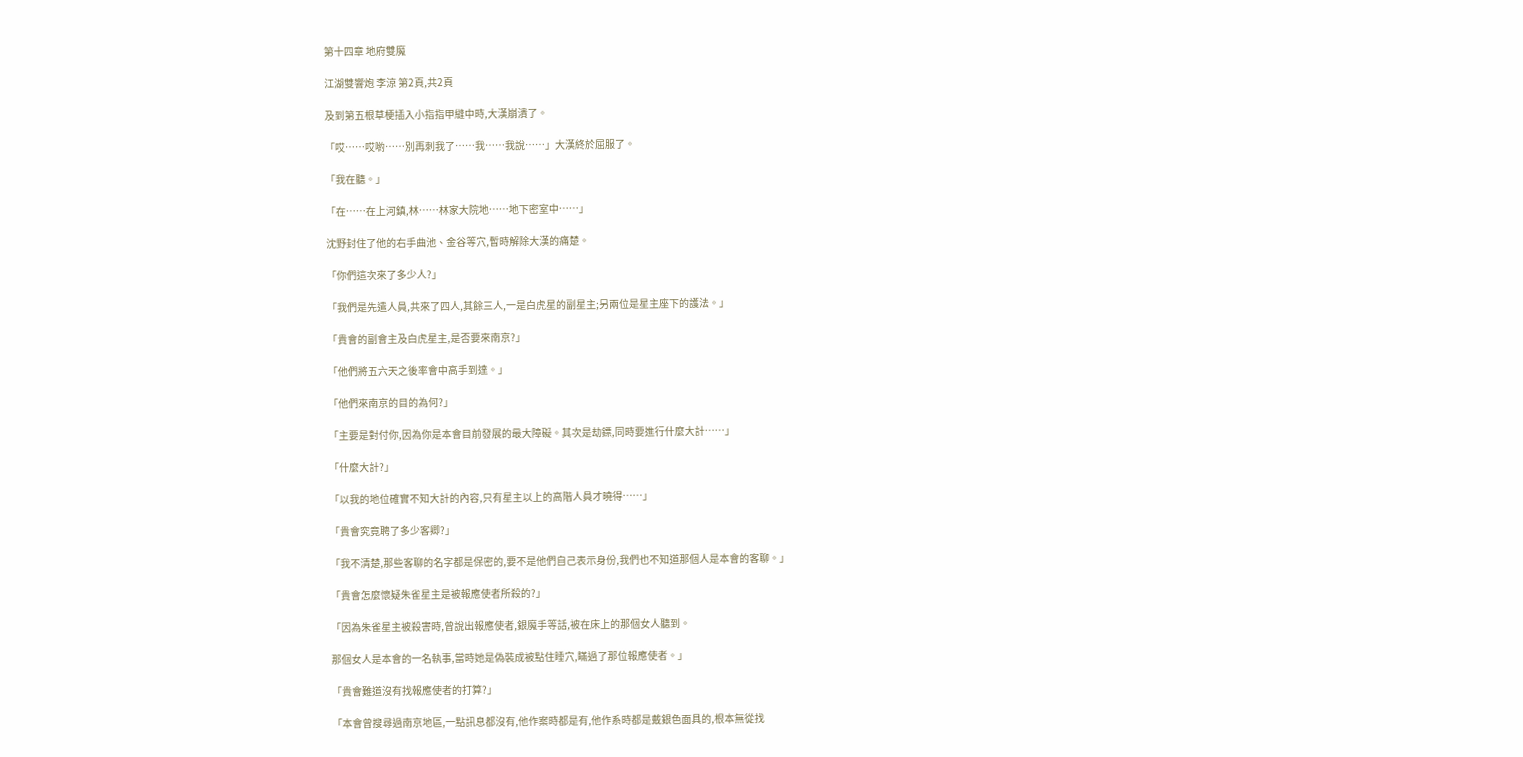第十四章 地府雙魔

江湖雙響炮 李涼 第2頁,共2頁

及到第五根草梗插入小指指甲縫中時,大漢崩潰了。

「哎……哎喲……別再刺我了……我……我說……」大漢終於屈服了。

「我在聽。」

「在……在上河鎮,林……林家大院地……地下密室中……」

沈野封住了他的右手曲池、金谷等穴,暫時解除大漢的痛楚。

「你們這次來了多少人?」

「我們是先遣人員,共來了四人,其餘三人,一是白虎星的副星主;另兩位是星主座下的護法。」

「貴會的副會主及白虎星主,是否要來南京?」

「他們將五六天之後率會中高手到達。」

「他們來南京的目的為何?」

「主要是對付你,因為你是本會目前發展的最大障礙。其次是劫鏢,同時要進行什麼大計……」

「什麼大計?」

「以我的地位確實不知大計的內容,只有星主以上的高階人員才曉得……」

「貴會究竟聘了多少客卿?」

「我不清楚,那些客聊的名字都是保密的,要不是他們自己表示身份,我們也不知道那個人是本會的客聊。」

「貴會怎麼懷疑朱雀星主是被報應使者所殺的?」

「因為朱雀星主被殺害時,曾說出報應使者,銀魔手等話,被在床上的那個女人聽到。

那個女人是本會的一名執事,當時她是偽裝成被點住睡穴,瞞過了那位報應使者。」

「貴會難道沒有找報應使者的打算?」

「本會曾搜尋過南京地區,一點訊息都沒有,他作案時都是有,他作系時都是戴銀色面具的,根本無從找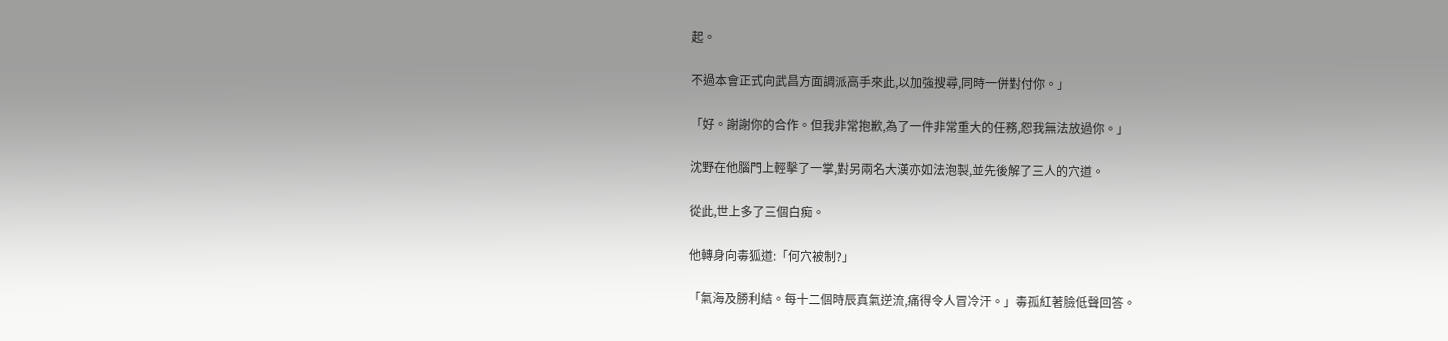起。

不過本會正式向武昌方面調派高手來此,以加強搜尋,同時一併對付你。」

「好。謝謝你的合作。但我非常抱歉,為了一件非常重大的任務,恕我無法放過你。」

沈野在他腦門上輕擊了一掌,對另兩名大漢亦如法泡製,並先後解了三人的穴道。

從此,世上多了三個白痴。

他轉身向毒狐道:「何穴被制?」

「氣海及勝利結。每十二個時辰真氣逆流,痛得令人冒冷汗。」毒孤紅著臉低聲回答。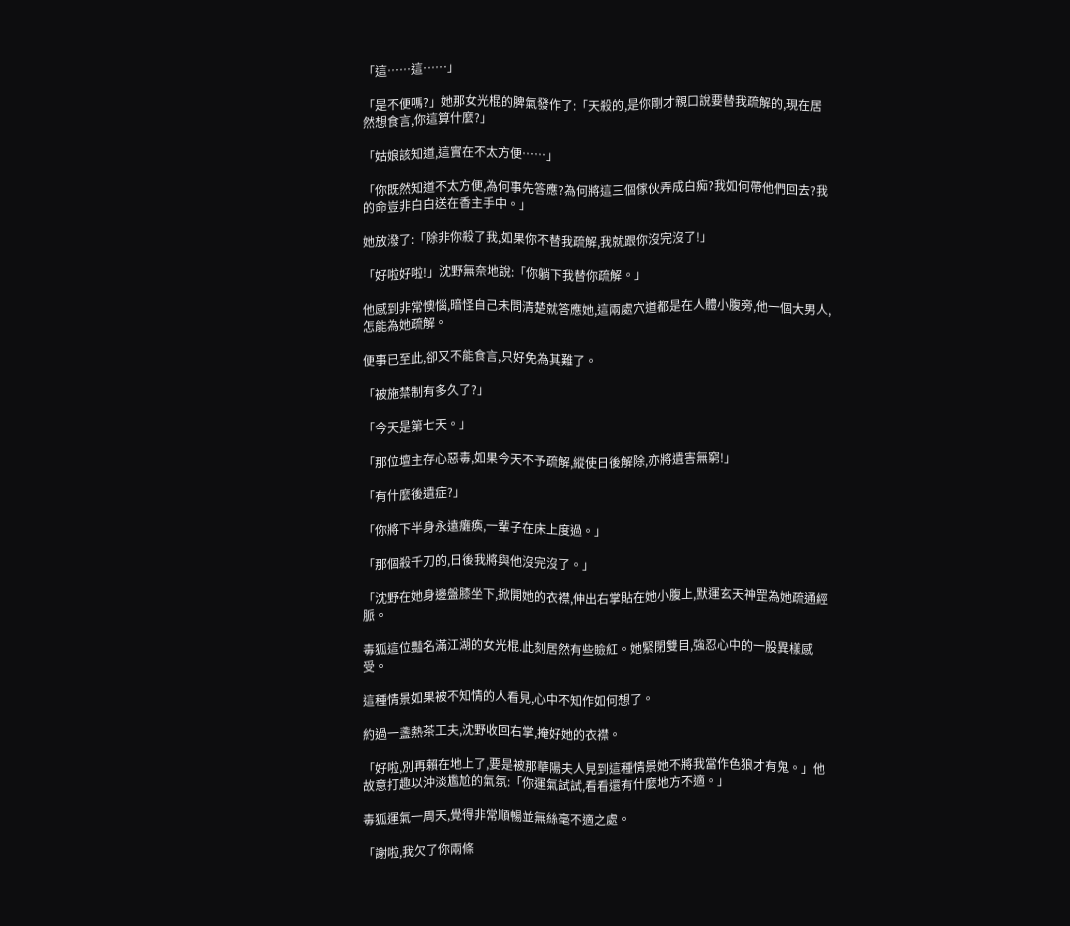「這……這……」

「是不便嗎?」她那女光棍的脾氣發作了:「天殺的,是你剛才親口說要替我疏解的,現在居然想食言,你這算什麼?」

「姑娘該知道,這實在不太方便……」

「你既然知道不太方便,為何事先答應?為何將這三個傢伙弄成白痴?我如何帶他們回去?我的命豈非白白送在香主手中。」

她放潑了:「除非你殺了我,如果你不替我疏解,我就跟你沒完沒了!」

「好啦好啦!」沈野無奈地說:「你躺下我替你疏解。」

他感到非常懊惱,暗怪自己未問清楚就答應她,這兩處穴道都是在人體小腹旁,他一個大男人,怎能為她疏解。

便事已至此,卻又不能食言,只好免為其難了。

「被施禁制有多久了?」

「今天是第七天。」

「那位壇主存心惡毒,如果今天不予疏解,縱使日後解除,亦將遺害無窮!」

「有什麼後遺症?」

「你將下半身永遠癱瘓,一輩子在床上度過。」

「那個殺千刀的,日後我將與他沒完沒了。」

「沈野在她身邊盤膝坐下,掀開她的衣襟,伸出右掌貼在她小腹上,默運玄天神罡為她疏通經脈。

毒狐這位豔名滿江湖的女光棍.此刻居然有些瞼紅。她緊閉雙目,強忍心中的一股異樣感受。

這種情景如果被不知情的人看見,心中不知作如何想了。

約過一盞熱茶工夫,沈野收回右掌,掩好她的衣襟。

「好啦,別再賴在地上了,要是被那華陽夫人見到這種情景她不將我當作色狼才有鬼。」他故意打趣以沖淡尷尬的氣氛:「你運氣試試,看看還有什麼地方不適。」

毒狐運氣一周天,覺得非常順暢並無絲毫不適之處。

「謝啦,我欠了你兩條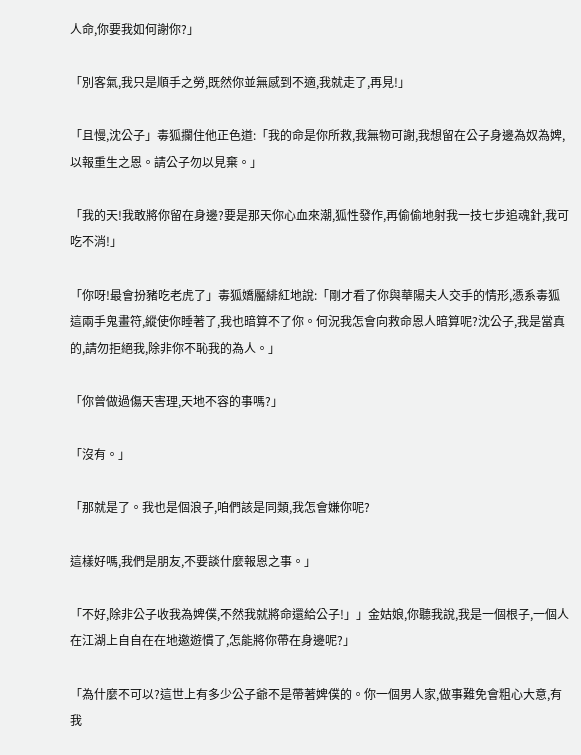人命,你要我如何謝你?」

「別客氣,我只是順手之勞,既然你並無感到不適,我就走了,再見!」

「且慢,沈公子」毒狐攔住他正色道:「我的命是你所救,我無物可謝,我想留在公子身邊為奴為婢,以報重生之恩。請公子勿以見棄。」

「我的天!我敢將你留在身邊?要是那天你心血來潮,狐性發作,再偷偷地射我一技七步追魂針,我可吃不消!」

「你呀!最會扮豬吃老虎了」毒狐嬌靨緋紅地說:「剛才看了你與華陽夫人交手的情形,憑系毒狐這兩手鬼畫符,縱使你睡著了,我也暗算不了你。何況我怎會向救命恩人暗算呢?沈公子,我是當真的,請勿拒絕我,除非你不恥我的為人。」

「你曾做過傷天害理,天地不容的事嗎?」

「沒有。」

「那就是了。我也是個浪子,咱們該是同類,我怎會嫌你呢?

這樣好嗎,我們是朋友,不要談什麼報恩之事。」

「不好,除非公子收我為婢僕,不然我就將命還給公子!」」金姑娘,你聽我說,我是一個根子,一個人在江湖上自自在在地邀遊慣了,怎能將你帶在身邊呢?」

「為什麼不可以?這世上有多少公子爺不是帶著婢僕的。你一個男人家,做事難免會粗心大意,有我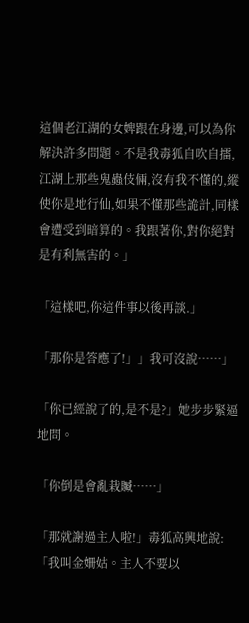這個老江湖的女婢跟在身邊,可以為你解決許多問題。不是我毒狐自吹自擂,江湖上那些鬼蟲伎倆,沒有我不懂的,縱使你是地行仙,如果不懂那些詭計,同樣會遭受到暗算的。我跟著你,對你絕對是有利無害的。」

「這樣吧,你這件事以後再談.」

「那你是答應了!」」我可沒說……」

「你已經說了的,是不是?」她步步緊逼地問。

「你倒是會亂栽贓……」

「那就謝過主人啦!」毒狐高興地說:「我叫金姍姑。主人不要以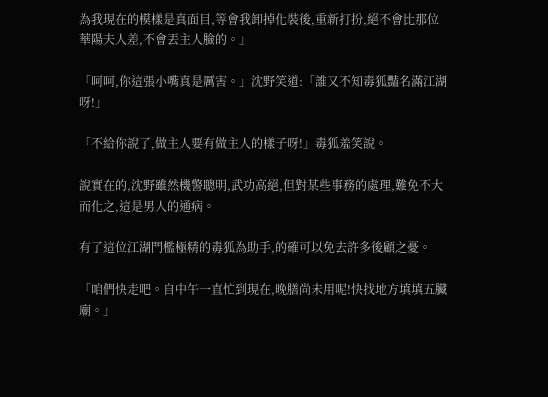為我現在的模樣是真面目,等會我卸掉化裝後,重新打扮,絕不會比那位華陽夫人差,不會丟主人臉的。」

「呵呵,你這張小嘴真是厲害。」沈野笑道:「誰又不知毒狐豔名滿江湖呀!」

「不給你說了,做主人要有做主人的樣子呀!」毒狐羞笑說。

說實在的,沈野雖然機警聰明,武功高絕,但對某些事務的處理,難免不大而化之,這是男人的通病。

有了這位江湖門檻極精的毒狐為助手,的確可以免去許多後顧之憂。

「咱們快走吧。自中午一直忙到現在,晚膳尚未用呢!快找地方填填五臟廟。」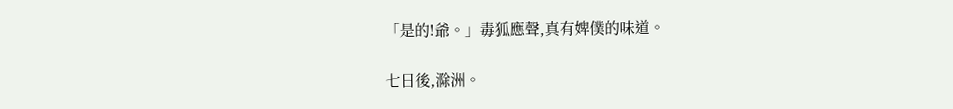「是的!爺。」毒狐應聲,真有婢僕的味道。

七日後,滁洲。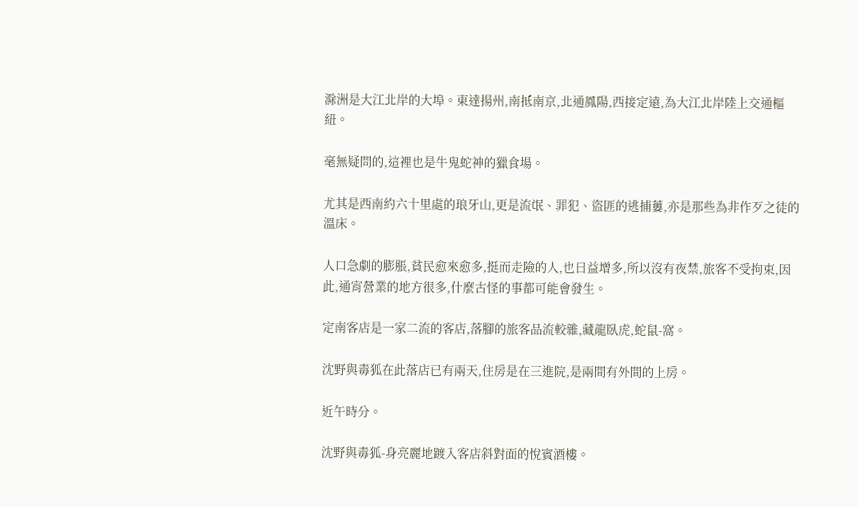滁洲是大江北岸的大埠。東達揚州,南抵南京,北通鳳陽,西接定遠,為大江北岸陸上交通樞紐。

毫無疑問的,這裡也是牛鬼蛇神的獵食場。

尤其是西南約六十里處的琅牙山,更是流氓、罪犯、盜匪的逃捕蔞,亦是那些為非作歹之徒的溫床。

人口急劇的膨脹,貧民愈來愈多,挺而走險的人,也日益增多,所以沒有夜禁,旅客不受拘束,因此,通宵營業的地方很多,什麼古怪的事都可能會發生。

定南客店是一家二流的客店,落腳的旅客品流較雜,藏龍臥虎,蛇鼠-窩。

沈野與毒狐在此落店已有兩天,住房是在三進院,是兩間有外間的上房。

近午時分。

沈野與毒狐-身亮麗地踱入客店斜對面的悅賓酒樓。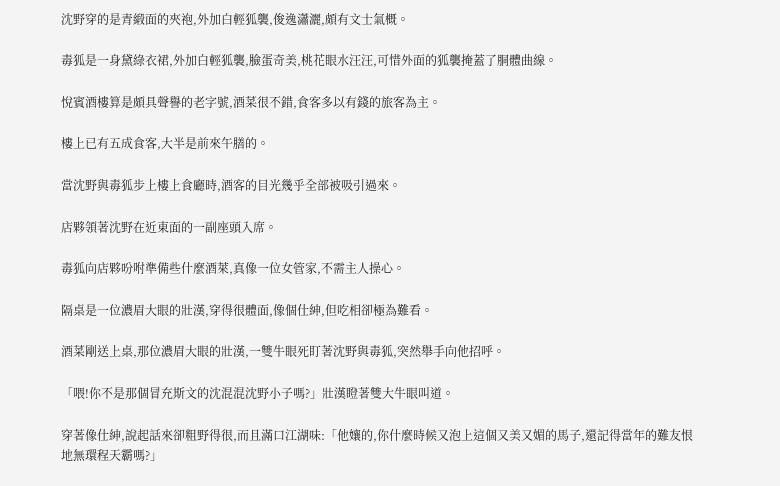沈野穿的是青緞面的夾袍,外加白輕狐襲,俊逸瀟灑,頗有文士氣概。

毒狐是一身黛綠衣裙,外加白輕狐襲,臉蛋奇美,桃花眼水汪汪,可惜外面的狐襲掩蓋了胴體曲線。

悅賓酒樓算是頗具聲譽的老字號,酒菜很不錯,食客多以有錢的旅客為主。

樓上已有五成食客,大半是前來午膳的。

當沈野與毒狐步上樓上食廳時,酒客的目光幾乎全部被吸引過來。

店夥領著沈野在近東面的一副座頭入席。

毒狐向店夥吩咐準備些什麼酒萊,真像一位女管家,不需主人操心。

隔桌是一位濃眉大眼的壯漢,穿得很體面,像個仕紳,但吃相卻極為難看。

酒菜剛送上桌,那位濃眉大眼的壯漢,一雙牛眼死盯著沈野與毒狐,突然舉手向他招呼。

「喂!你不是那個冒充斯文的沈混混沈野小子嗎?」壯漢瞪著雙大牛眼叫道。

穿著像仕紳,說起話來卻粗野得很,而且滿口江湖味:「他孃的,你什麼時候又泡上這個又美又媚的馬子,還記得當年的難友恨地無環程天霸嗎?」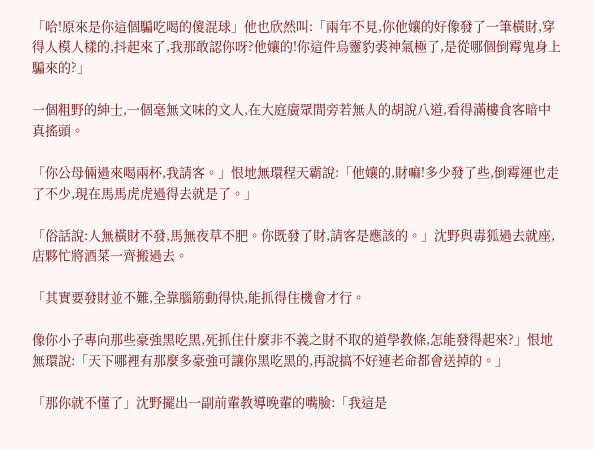「哈!原來是你這個騙吃喝的傻混球」他也欣然叫:「兩年不見,你他孃的好像發了一筆橫財,穿得人模人樣的,抖起來了,我那敢認你呀?他孃的!你這件烏靈豹裘神氣極了,是從哪個倒霉鬼身上騙來的?」

一個粗野的紳士,一個毫無文味的文人,在大庭廣眾間旁若無人的胡說八道,看得滿樓食客暗中真搖頭。

「你公母倆過來喝兩杯,我請客。」恨地無環程天霸說:「他孃的,財嘛!多少發了些,倒霉運也走了不少,現在馬馬虎虎過得去就是了。」

「俗話說:人無橫財不發,馬無夜草不肥。你既發了財,請客是應該的。」沈野與毒狐過去就座,店夥忙將酒菜一齊搬過去。

「其實要發財並不難,全靠腦筋動得快,能抓得住機會才行。

像你小子專向那些豪強黑吃黑,死抓住什麼非不義之財不取的道學教條,怎能發得起來?」恨地無環說:「天下哪裡有那麼多豪強可讓你黑吃黑的,再說搞不好連老命都會送掉的。」

「那你就不懂了」沈野擺出一副前輩教導晚輩的嘴臉:「我這是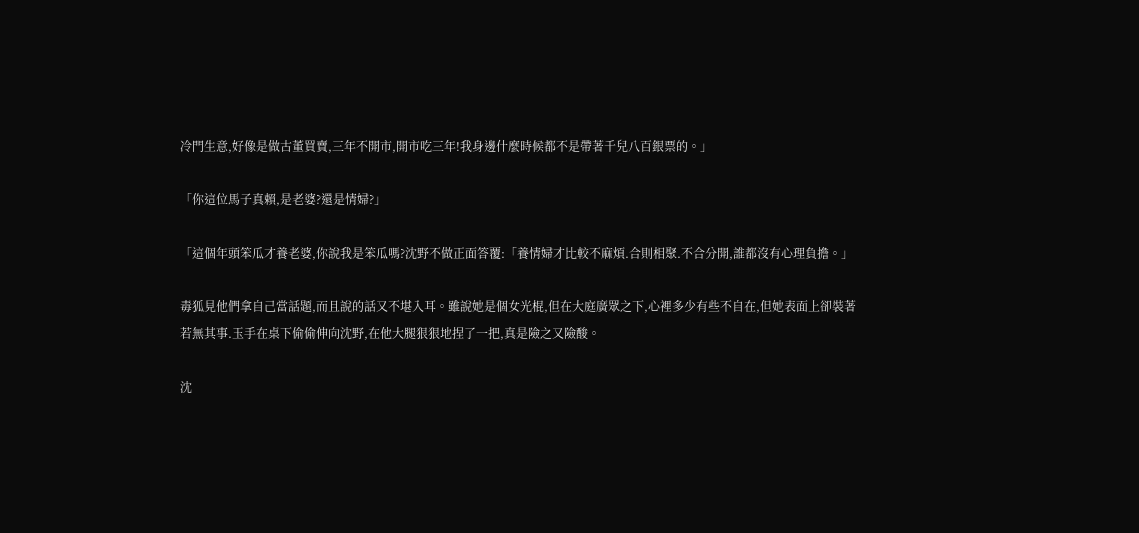冷門生意,好像是做古董買賣,三年不開市,開市吃三年!我身邊什麼時候都不是帶著千兒八百銀票的。」

「你這位馬子真賴,是老婆?還是情婦?」

「這個年頭笨瓜才養老婆,你說我是笨瓜嗎?沈野不做正面答覆:「養情婦才比較不麻煩.合則相聚.不合分開,誰都沒有心理負擔。」

毒狐見他們拿自己當話題,而且說的話又不堪入耳。雖說她是個女光棍,但在大庭廣眾之下,心裡多少有些不自在,但她表面上卻裝著若無其事.玉手在桌下偷偷伸向沈野,在他大腿狠狠地捏了一把,真是險之又險酸。

沈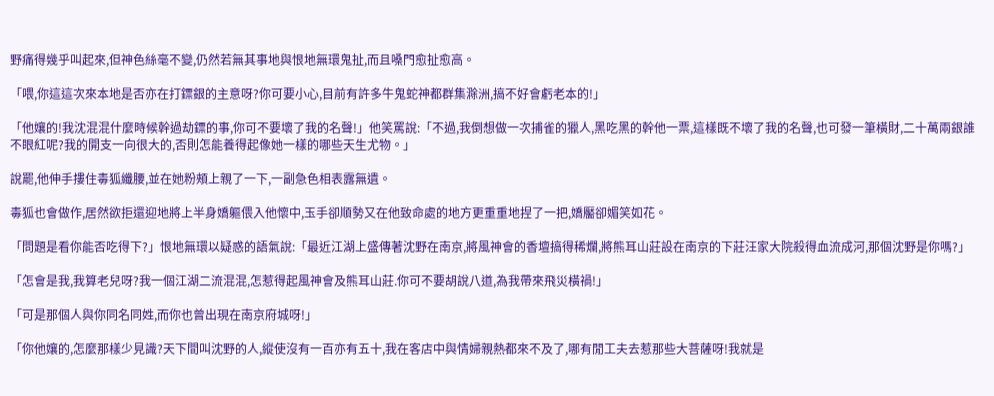野痛得幾乎叫起來,但神色絲毫不變,仍然若無其事地與恨地無環鬼扯,而且嗓門愈扯愈高。

「喂,你這這次來本地是否亦在打鏢銀的主意呀?你可要小心,目前有許多牛鬼蛇神都群集滁洲,搞不好會虧老本的!」

「他孃的!我沈混混什麼時候幹過劫鏢的事,你可不要壞了我的名聲!」他笑罵說:「不過,我倒想做一次捕雀的獵人,黑吃黑的幹他一票,這樣既不壞了我的名聲,也可發一筆橫財,二十萬兩銀誰不眼紅呢?我的開支一向很大的,否則怎能養得起像她一樣的哪些天生尤物。」

說罷,他伸手摟住毒狐纖腰,並在她粉頰上親了一下,一副急色相表露無遺。

毒狐也會做作,居然欲拒還迎地將上半身嬌軀偎入他懷中,玉手卻順勢又在他致命處的地方更重重地捏了一把,嬌靨卻媚笑如花。

「問題是看你能否吃得下?」恨地無環以疑惑的語氣說:「最近江湖上盛傳著沈野在南京,將風神會的香壇搞得稀爛,將熊耳山莊設在南京的下莊汪家大院殺得血流成河,那個沈野是你嗎?」

「怎會是我,我算老兒呀?我一個江湖二流混混,怎惹得起風神會及熊耳山莊.你可不要胡說八道,為我帶來飛災橫禍!」

「可是那個人與你同名同姓,而你也曾出現在南京府城呀!」

「你他孃的,怎麼那樣少見識?天下間叫沈野的人,縱使沒有一百亦有五十,我在客店中與情婦親熱都來不及了,哪有閒工夫去惹那些大菩薩呀!我就是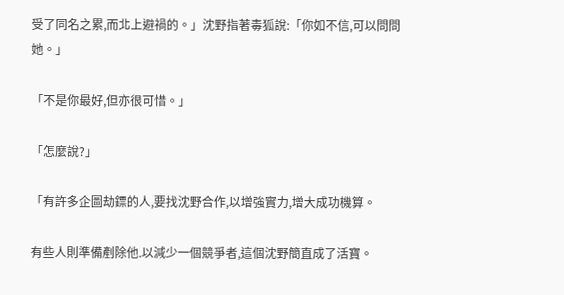受了同名之累,而北上避禍的。」沈野指著毒狐說:「你如不信,可以問問她。」

「不是你最好,但亦很可惜。」

「怎麼說?」

「有許多企圖劫鏢的人,要找沈野合作,以增強實力,增大成功機算。

有些人則準備剷除他.以減少一個競爭者,這個沈野簡直成了活寶。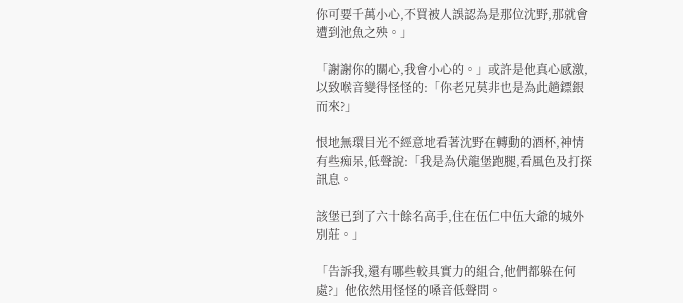你可要千萬小心,不買被人誤認為是那位沈野,那就會遭到池魚之殃。」

「謝謝你的關心,我會小心的。」或許是他真心感激,以致喉音變得怪怪的:「你老兄莫非也是為此趟鏢銀而來?」

恨地無環目光不經意地看著沈野在轉動的酒杯,神情有些痴呆,低聲說:「我是為伏龍堡跑腿,看風色及打探訊息。

該堡已到了六十餘名高手,住在伍仁中伍大爺的城外別莊。」

「告訴我,還有哪些較具實力的組合,他們都躲在何處?」他依然用怪怪的嗓音低聲問。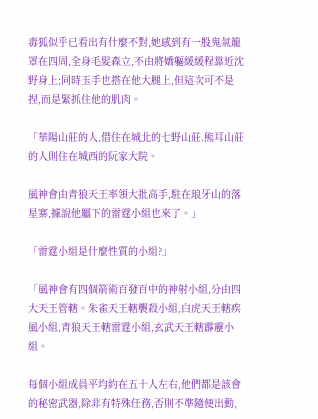毒狐似乎已看出有什麼不對,她感到有一股鬼氣籠罩在四周,全身毛髮森立,不由將嬌軀緩緩程靠近沈野身上;同時玉手也搭在他大腿上,但這次可不是捏,而是緊抓住他的肌肉。

「華陽山莊的人,借住在城北的七野山莊.熊耳山莊的人則住在城西的阮家大院。

風神會由青狼天王率領大批高手,駐在琅牙山的落星寨,據說他屬下的雷霆小組也來了。」

「雷霆小組是什麼性質的小組?」

「風神會有四個箭術百發百中的神射小組,分由四大天王管轄。朱雀天王轄襲殺小組,白虎天王轄疾風小組,青狼天王轄雷霆小組,玄武天王轄霹靂小組。

每個小組成員平均約在五十人左右,他們都是該會的秘密武器,除非有特殊任務,否則不準隨便出動,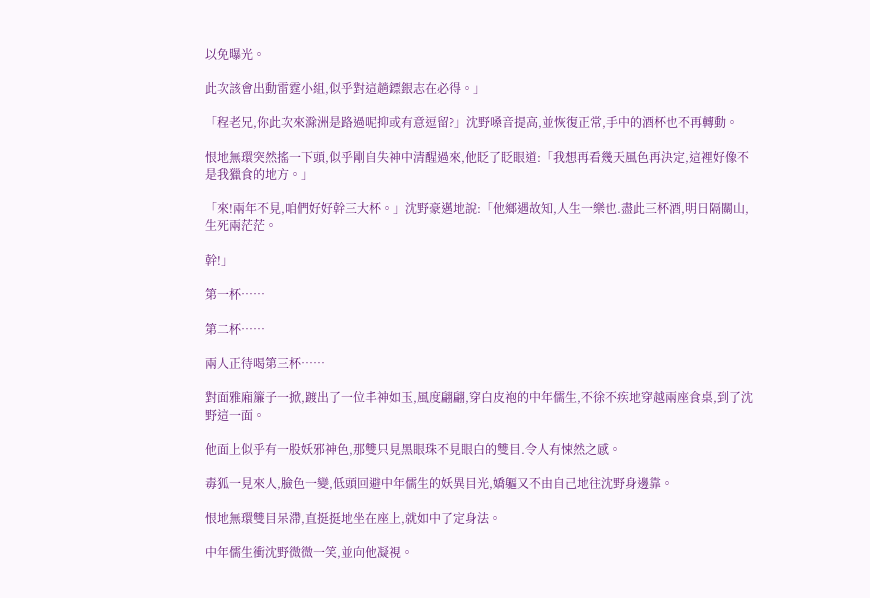以免曝光。

此次該會出動雷霆小組,似乎對這趟鏢銀志在必得。」

「程老兄,你此次來滁洲是路過呢抑或有意逗留?」沈野嗓音提高,並恢復正常,手中的酒杯也不再轉動。

恨地無環突然搖一下頭,似乎剛自失神中清醒過來,他眨了眨眼道:「我想再看幾天風色再決定,這裡好像不是我獵食的地方。」

「來!兩年不見,咱們好好幹三大杯。」沈野豪邁地說:「他鄉遇故知,人生一樂也.盡此三杯酒,明日隔關山,生死兩茫茫。

幹!」

第一杯……

第二杯……

兩人正待喝第三杯……

對面雅廂簾子一掀,踱出了一位丰神如玉,風度翩翩,穿白皮袍的中年儒生,不徐不疾地穿越兩座食桌,到了沈野這一面。

他面上似乎有一股妖邪神色,那雙只見黑眼珠不見眼白的雙目.令人有悚然之感。

毒狐一見來人,臉色一變,低頭回避中年儒生的妖異目光,嬌軀又不由自己地往沈野身邊靠。

恨地無環雙目呆滯,直挺挺地坐在座上,就如中了定身法。

中年儒生衝沈野微微一笑,並向他凝視。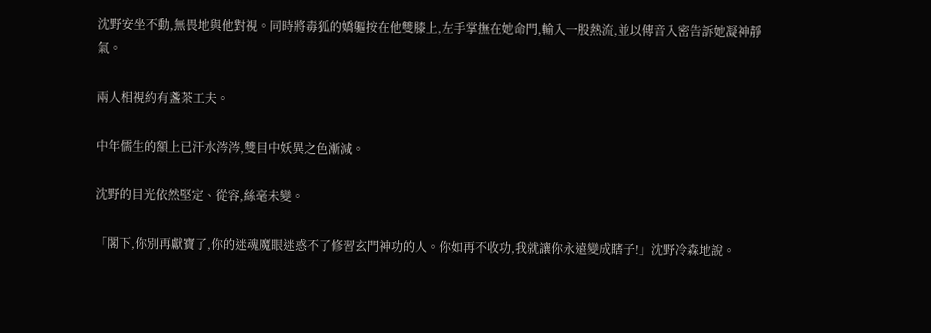沈野安坐不動,無畏地與他對視。同時將毒狐的嬌軀按在他雙膝上,左手掌撫在她命門,輸入一股熱流,並以傳音入密告訴她凝神靜氣。

兩人相視約有盞茶工夫。

中年儒生的額上已汗水涔涔,雙目中妖異之色漸減。

沈野的目光依然堅定、從容,絲毫未變。

「閣下,你別再獻寶了,你的迷魂魔眼迷惑不了修習玄門神功的人。你如再不收功,我就讓你永遠變成瞎子!」沈野冷森地說。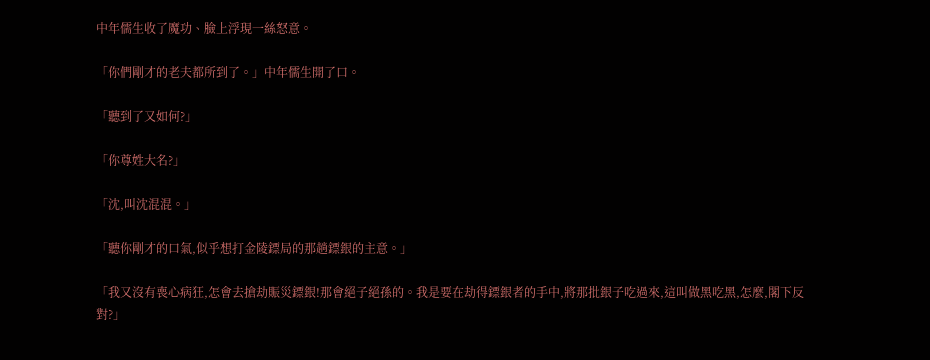中年儒生收了魔功、臉上浮現一絲怒意。

「你們剛才的老夫都所到了。」中年儒生開了口。

「聽到了又如何?」

「你尊姓大名?」

「沈,叫沈混混。」

「聽你剛才的口氣,似乎想打金陵鏢局的那趟鏢銀的主意。」

「我又沒有喪心病狂,怎會去搶劫賑災鏢銀!那會絕子絕孫的。我是要在劫得鏢銀者的手中,將那批銀子吃過來,這叫做黑吃黑,怎麼,閣下反對?」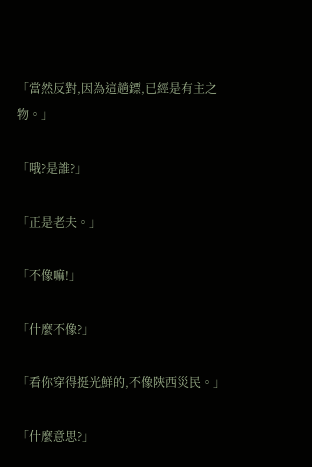「當然反對,因為這趟鏢,已經是有主之物。」

「哦?是誰?」

「正是老夫。」

「不像嘛!」

「什麼不像?」

「看你穿得挺光鮮的,不像陝西災民。」

「什麼意思?」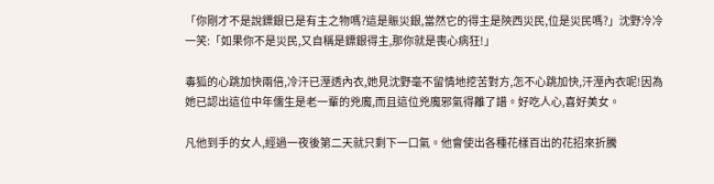「你剛才不是說鏢銀已是有主之物嗎?這是賑災銀,當然它的得主是陝西災民,位是災民嗎?」沈野冷冷一笑:「如果你不是災民,又自稱是鏢銀得主,那你就是喪心病狂!」

毒狐的心跳加快兩倍,冷汗已溼透內衣,她見沈野毫不留情地挖苦對方,怎不心跳加快,汗溼內衣呢!因為她已認出這位中年儒生是老一輩的兇魔,而且這位兇魔邪氣得離了譜。好吃人心,喜好美女。

凡他到手的女人,經過一夜後第二天就只剩下一口氣。他會使出各種花樣百出的花招來折騰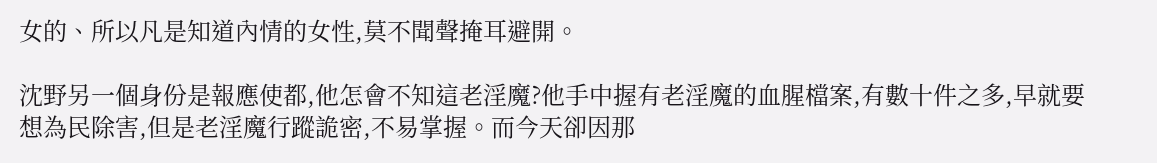女的、所以凡是知道內情的女性,莫不聞聲掩耳避開。

沈野另一個身份是報應使都,他怎會不知這老淫魔?他手中握有老淫魔的血腥檔案,有數十件之多,早就要想為民除害,但是老淫魔行蹤詭密,不易掌握。而今天卻因那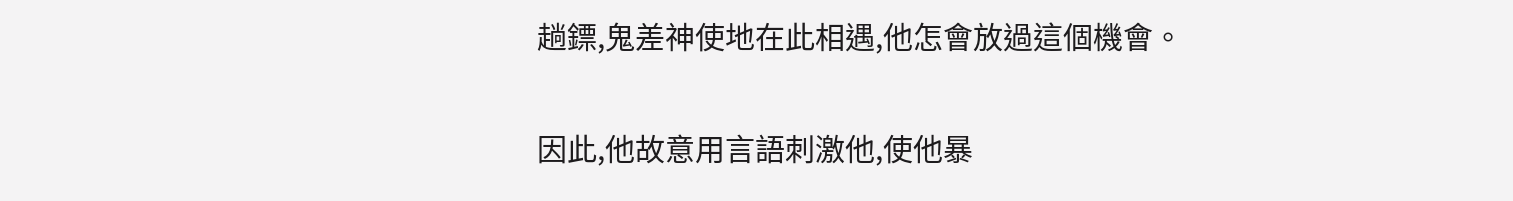趟鏢,鬼差神使地在此相遇,他怎會放過這個機會。

因此,他故意用言語刺激他,使他暴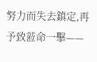努力而失去鎮定,再予致蒞命一擊——